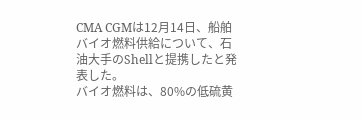CMA CGMは12月14日、船舶バイオ燃料供給について、石油大手のShellと提携したと発表した。
バイオ燃料は、80%の低硫黄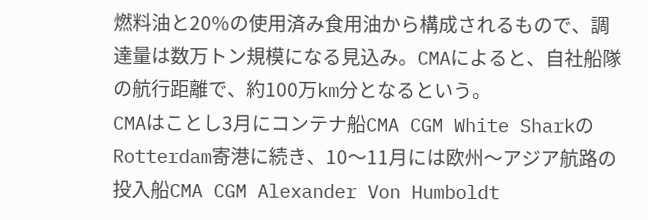燃料油と20%の使用済み食用油から構成されるもので、調達量は数万トン規模になる見込み。CMAによると、自社船隊の航行距離で、約100万km分となるという。
CMAはことし3月にコンテナ船CMA CGM White SharkのRotterdam寄港に続き、10〜11月には欧州〜アジア航路の投入船CMA CGM Alexander Von Humboldt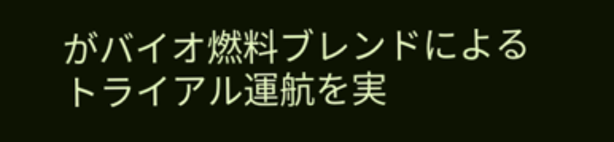がバイオ燃料ブレンドによるトライアル運航を実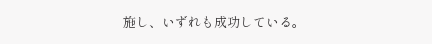施し、いずれも成功している。